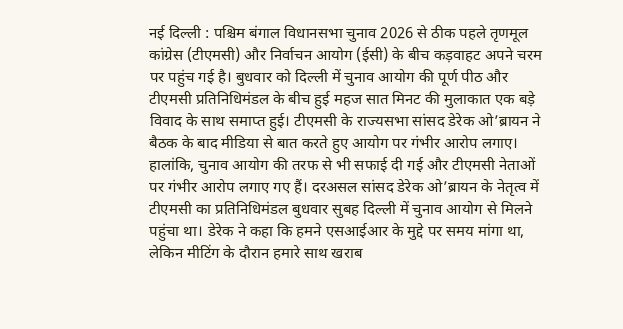नई दिल्ली : पश्चिम बंगाल विधानसभा चुनाव 2026 से ठीक पहले तृणमूल कांग्रेस (टीएमसी) और निर्वाचन आयोग (ईसी) के बीच कड़वाहट अपने चरम पर पहुंच गई है। बुधवार को दिल्ली में चुनाव आयोग की पूर्ण पीठ और टीएमसी प्रतिनिधिमंडल के बीच हुई महज सात मिनट की मुलाकात एक बड़े विवाद के साथ समाप्त हुई। टीएमसी के राज्यसभा सांसद डेरेक ओ’ब्रायन ने बैठक के बाद मीडिया से बात करते हुए आयोग पर गंभीर आरोप लगाए। हालांकि, चुनाव आयोग की तरफ से भी सफाई दी गई और टीएमसी नेताओं पर गंभीर आरोप लगाए गए हैं। दरअसल सांसद डेरेक ओ’ब्रायन के नेतृत्व में टीएमसी का प्रतिनिधिमंडल बुधवार सुबह दिल्ली में चुनाव आयोग से मिलने पहुंचा था। डेरेक ने कहा कि हमने एसआईआर के मुद्दे पर समय मांगा था, लेकिन मीटिंग के दौरान हमारे साथ खराब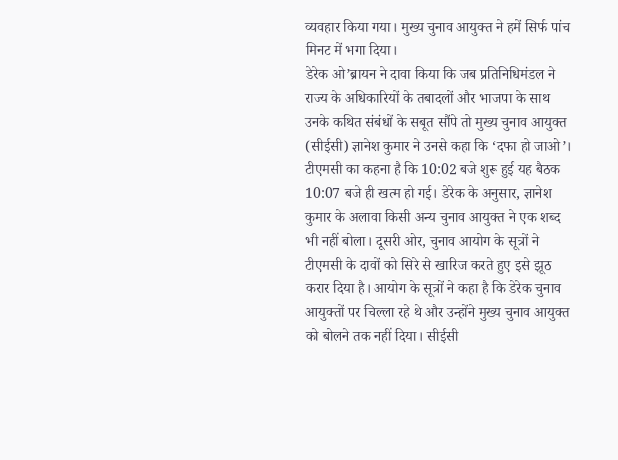व्यवहार किया गया। मुख्य चुनाव आयुक्त ने हमें सिर्फ पांच मिनट में भगा दिया।
डेरेक ओ’ब्रायन ने दावा किया कि जब प्रतिनिधिमंडल ने राज्य के अधिकारियों के तबादलों और भाजपा के साथ उनके कथित संबंधों के सबूत सौंपे तो मुख्य चुनाव आयुक्त (सीईसी) ज्ञानेश कुमार ने उनसे कहा कि ‘दफा हो जाओ’। टीएमसी का कहना है कि 10:02 बजे शुरू हुई यह बैठक 10:07 बजे ही खत्म हो गई। डेरेक के अनुसार, ज्ञानेश कुमार के अलावा किसी अन्य चुनाव आयुक्त ने एक शब्द भी नहीं बोला। दूसरी ओर, चुनाव आयोग के सूत्रों ने टीएमसी के दावों को सिरे से खारिज करते हुए इसे झूठ करार दिया है। आयोग के सूत्रों ने कहा है कि डेरेक चुनाव आयुक्तों पर चिल्ला रहे थे और उन्होंने मुख्य चुनाव आयुक्त को बोलने तक नहीं दिया। सीईसी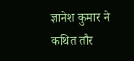ज्ञानेश कुमार ने कथित तौर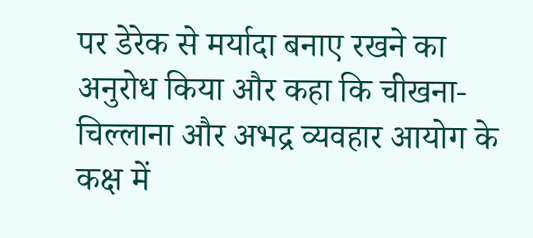पर डेरेक से मर्यादा बनाए रखने का अनुरोध किया और कहा कि चीखना-चिल्लाना और अभद्र व्यवहार आयोग के कक्ष में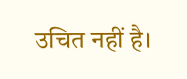उचित नहीं है।